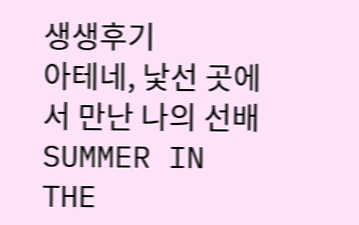생생후기
아테네, 낯선 곳에서 만난 나의 선배
SUMMER IN THE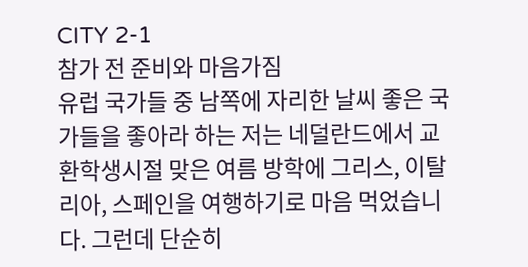CITY 2-1
참가 전 준비와 마음가짐
유럽 국가들 중 남쪽에 자리한 날씨 좋은 국가들을 좋아라 하는 저는 네덜란드에서 교환학생시절 맞은 여름 방학에 그리스, 이탈리아, 스페인을 여행하기로 마음 먹었습니다. 그런데 단순히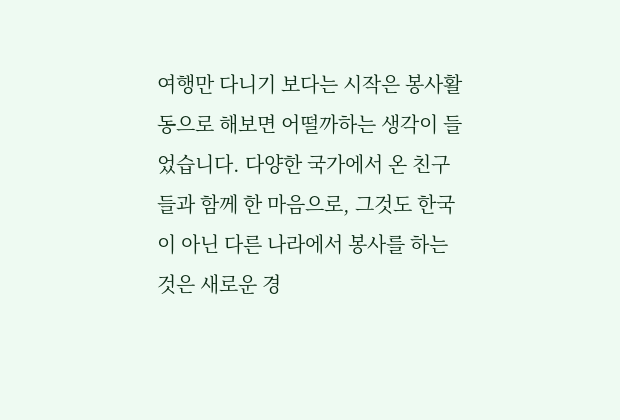여행만 다니기 보다는 시작은 봉사활동으로 해보면 어떨까하는 생각이 들었습니다. 다양한 국가에서 온 친구들과 함께 한 마음으로, 그것도 한국이 아닌 다른 나라에서 봉사를 하는 것은 새로운 경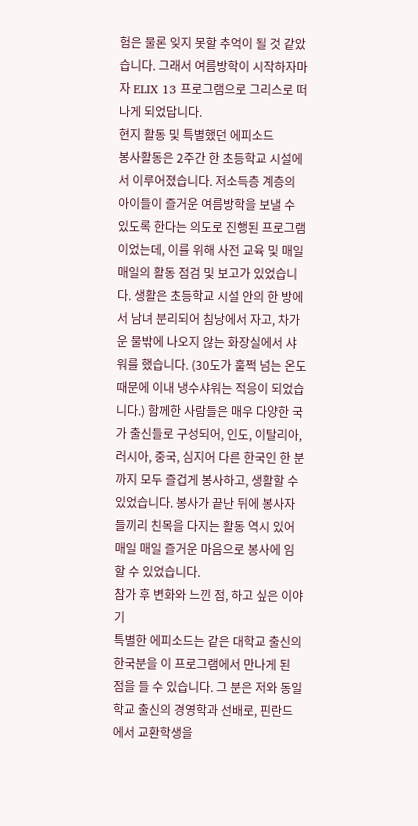험은 물론 잊지 못할 추억이 될 것 같았습니다. 그래서 여름방학이 시작하자마자 ELIX 13 프로그램으로 그리스로 떠나게 되었답니다.
현지 활동 및 특별했던 에피소드
봉사활동은 2주간 한 초등학교 시설에서 이루어졌습니다. 저소득층 계층의 아이들이 즐거운 여름방학을 보낼 수 있도록 한다는 의도로 진행된 프로그램이었는데, 이를 위해 사전 교육 및 매일 매일의 활동 점검 및 보고가 있었습니다. 생활은 초등학교 시설 안의 한 방에서 남녀 분리되어 침낭에서 자고, 차가운 물밖에 나오지 않는 화장실에서 샤워를 했습니다. (30도가 훌쩍 넘는 온도 때문에 이내 냉수샤워는 적응이 되었습니다.) 함께한 사람들은 매우 다양한 국가 출신들로 구성되어, 인도, 이탈리아, 러시아, 중국, 심지어 다른 한국인 한 분까지 모두 즐겁게 봉사하고, 생활할 수 있었습니다. 봉사가 끝난 뒤에 봉사자들끼리 친목을 다지는 활동 역시 있어 매일 매일 즐거운 마음으로 봉사에 임할 수 있었습니다.
참가 후 변화와 느낀 점, 하고 싶은 이야기
특별한 에피소드는 같은 대학교 출신의 한국분을 이 프로그램에서 만나게 된 점을 들 수 있습니다. 그 분은 저와 동일학교 출신의 경영학과 선배로, 핀란드에서 교환학생을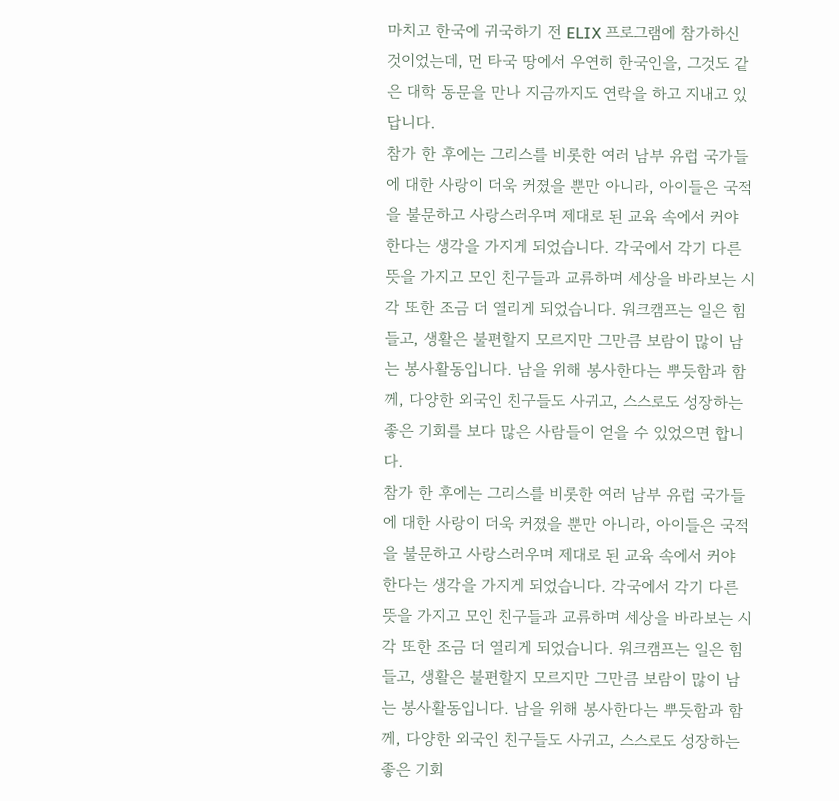마치고 한국에 귀국하기 전 ELIX 프로그램에 참가하신 것이었는데, 먼 타국 땅에서 우연히 한국인을, 그것도 같은 대학 동문을 만나 지금까지도 연락을 하고 지내고 있답니다.
참가 한 후에는 그리스를 비롯한 여러 남부 유럽 국가들에 대한 사랑이 더욱 커졌을 뿐만 아니라, 아이들은 국적을 불문하고 사랑스러우며 제대로 된 교육 속에서 커야 한다는 생각을 가지게 되었습니다. 각국에서 각기 다른 뜻을 가지고 모인 친구들과 교류하며 세상을 바라보는 시각 또한 조금 더 열리게 되었습니다. 워크캠프는 일은 힘들고, 생활은 불편할지 모르지만 그만큼 보람이 많이 남는 봉사활동입니다. 남을 위해 봉사한다는 뿌듯함과 함께, 다양한 외국인 친구들도 사귀고, 스스로도 성장하는 좋은 기회를 보다 많은 사람들이 얻을 수 있었으면 합니다.
참가 한 후에는 그리스를 비롯한 여러 남부 유럽 국가들에 대한 사랑이 더욱 커졌을 뿐만 아니라, 아이들은 국적을 불문하고 사랑스러우며 제대로 된 교육 속에서 커야 한다는 생각을 가지게 되었습니다. 각국에서 각기 다른 뜻을 가지고 모인 친구들과 교류하며 세상을 바라보는 시각 또한 조금 더 열리게 되었습니다. 워크캠프는 일은 힘들고, 생활은 불편할지 모르지만 그만큼 보람이 많이 남는 봉사활동입니다. 남을 위해 봉사한다는 뿌듯함과 함께, 다양한 외국인 친구들도 사귀고, 스스로도 성장하는 좋은 기회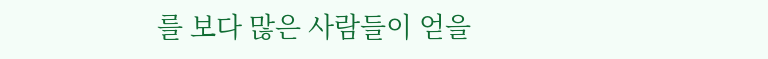를 보다 많은 사람들이 얻을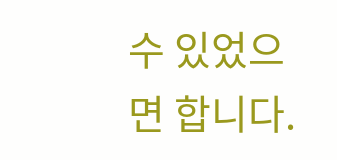수 있었으면 합니다.